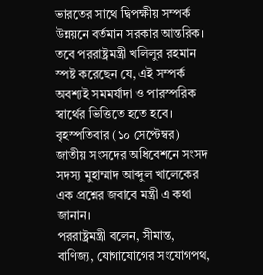ভারতের সাথে দ্বিপক্ষীয় সম্পর্ক উন্নয়নে বর্তমান সরকার আন্তরিক। তবে পররাষ্ট্রমন্ত্রী খলিলুর রহমান স্পষ্ট করেছেন যে, এই সম্পর্ক অবশ্যই সমমর্যাদা ও পারস্পরিক স্বার্থের ভিত্তিতে হতে হবে। বৃহস্পতিবার (১০ সেপ্টেম্বর) জাতীয় সংসদের অধিবেশনে সংসদ সদস্য মুহাম্মাদ আব্দুল খালেকের এক প্রশ্নের জবাবে মন্ত্রী এ কথা জানান।
পররাষ্ট্রমন্ত্রী বলেন, সীমান্ত, বাণিজ্য, যোগাযোগের সংযোগপথ,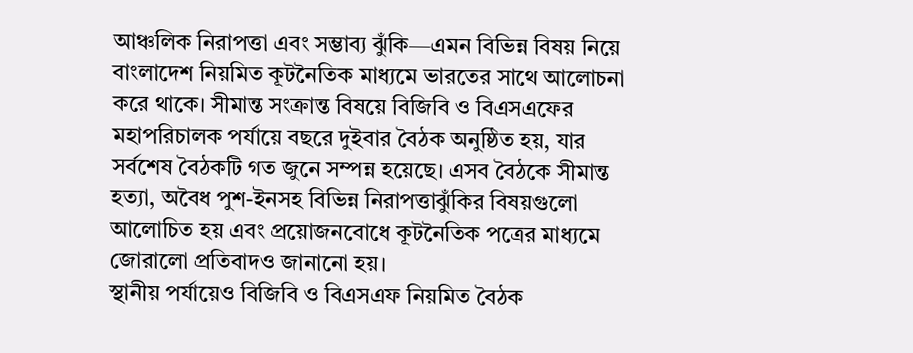আঞ্চলিক নিরাপত্তা এবং সম্ভাব্য ঝুঁকি—এমন বিভিন্ন বিষয় নিয়ে বাংলাদেশ নিয়মিত কূটনৈতিক মাধ্যমে ভারতের সাথে আলোচনা করে থাকে। সীমান্ত সংক্রান্ত বিষয়ে বিজিবি ও বিএসএফের মহাপরিচালক পর্যায়ে বছরে দুইবার বৈঠক অনুষ্ঠিত হয়, যার সর্বশেষ বৈঠকটি গত জুনে সম্পন্ন হয়েছে। এসব বৈঠকে সীমান্ত হত্যা, অবৈধ পুশ-ইনসহ বিভিন্ন নিরাপত্তাঝুঁকির বিষয়গুলো আলোচিত হয় এবং প্রয়োজনবোধে কূটনৈতিক পত্রের মাধ্যমে জোরালো প্রতিবাদও জানানো হয়।
স্থানীয় পর্যায়েও বিজিবি ও বিএসএফ নিয়মিত বৈঠক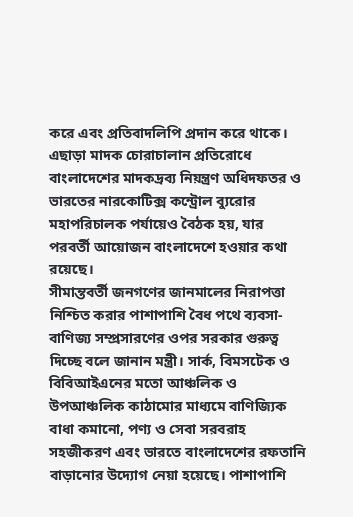করে এবং প্রতিবাদলিপি প্রদান করে থাকে। এছাড়া মাদক চোরাচালান প্রতিরোধে বাংলাদেশের মাদকদ্রব্য নিয়ন্ত্রণ অধিদফতর ও ভারতের নারকোটিক্স কন্ট্রোল ব্যুরোর মহাপরিচালক পর্যায়েও বৈঠক হয়, যার পরবর্তী আয়োজন বাংলাদেশে হওয়ার কথা রয়েছে।
সীমান্তবর্তী জনগণের জানমালের নিরাপত্তা নিশ্চিত করার পাশাপাশি বৈধ পথে ব্যবসা-বাণিজ্য সম্প্রসারণের ওপর সরকার গুরুত্ব দিচ্ছে বলে জানান মন্ত্রী। সার্ক, বিমসটেক ও বিবিআইএনের মতো আঞ্চলিক ও উপআঞ্চলিক কাঠামোর মাধ্যমে বাণিজ্যিক বাধা কমানো, পণ্য ও সেবা সরবরাহ সহজীকরণ এবং ভারতে বাংলাদেশের রফতানি বাড়ানোর উদ্যোগ নেয়া হয়েছে। পাশাপাশি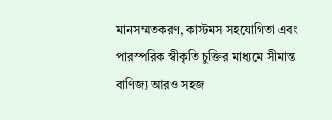মানসম্মতকরণ, কাস্টমস সহযোগিতা এবং পারস্পরিক স্বীকৃতি চুক্তির মাধ্যমে সীমান্ত বাণিজ্য আরও সহজ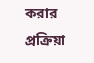করার প্রক্রিয়া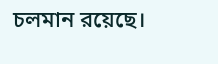চলমান রয়েছে।